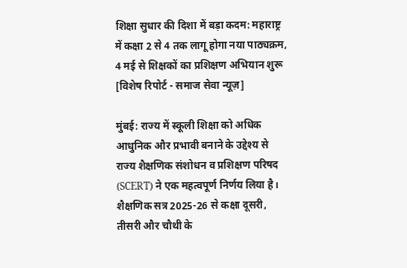शिक्षा सुधार की दिशा में बड़ा कदम: महाराष्ट्र में कक्षा 2 से 4 तक लागू होगा नया पाठ्यक्रम, 4 मई से शिक्षकों का प्रशिक्षण अभियान शुरू
[विशेष रिपोर्ट - समाज सेवा न्यूज़]

मुंबई: राज्य में स्कूली शिक्षा को अधिक आधुनिक और प्रभावी बनाने के उद्देश्य से राज्य शैक्षणिक संशोधन व प्रशिक्षण परिषद (SCERT) ने एक महत्वपूर्ण निर्णय लिया है। शैक्षणिक सत्र 2025-26 से कक्षा दूसरी, तीसरी और चौथी के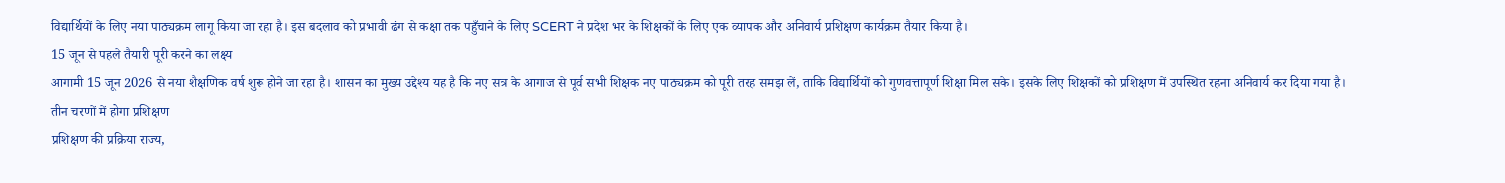विद्यार्थियों के लिए नया पाठ्यक्रम लागू किया जा रहा है। इस बदलाव को प्रभावी ढंग से कक्षा तक पहुँचाने के लिए SCERT ने प्रदेश भर के शिक्षकों के लिए एक व्यापक और अनिवार्य प्रशिक्षण कार्यक्रम तैयार किया है।
15 जून से पहले तैयारी पूरी करने का लक्ष्य
आगामी 15 जून 2026 से नया शैक्षणिक वर्ष शुरू होने जा रहा है। शासन का मुख्य उद्देश्य यह है कि नए सत्र के आगाज से पूर्व सभी शिक्षक नए पाठ्यक्रम को पूरी तरह समझ लें, ताकि विद्यार्थियों को गुणवत्तापूर्ण शिक्षा मिल सके। इसके लिए शिक्षकों को प्रशिक्षण में उपस्थित रहना अनिवार्य कर दिया गया है।
तीन चरणों में होगा प्रशिक्षण
प्रशिक्षण की प्रक्रिया राज्य,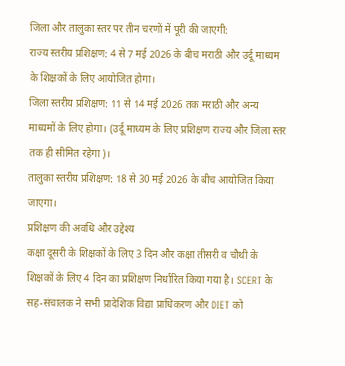जिला और तालुका स्तर पर तीन चरणों में पूरी की जाएगी:
राज्य स्तरीय प्रशिक्षण: 4 से 7 मई 2026 के बीच मराठी और उर्दू माध्यम के शिक्षकों के लिए आयोजित होगा।
जिला स्तरीय प्रशिक्षण: 11 से 14 मई 2026 तक मराठी और अन्य माध्यमों के लिए होगा। (उर्दू माध्यम के लिए प्रशिक्षण राज्य और जिला स्तर तक ही सीमित रहेगा)।
तालुका स्तरीय प्रशिक्षण: 18 से 30 मई 2026 के बीच आयोजित किया जाएगा।
प्रशिक्षण की अवधि और उद्देश्य
कक्षा दूसरी के शिक्षकों के लिए 3 दिन और कक्षा तीसरी व चौथी के शिक्षकों के लिए 4 दिन का प्रशिक्षण निर्धारित किया गया है। SCERT के सह-संचालक ने सभी प्रादेशिक विद्या प्राधिकरण और DIET को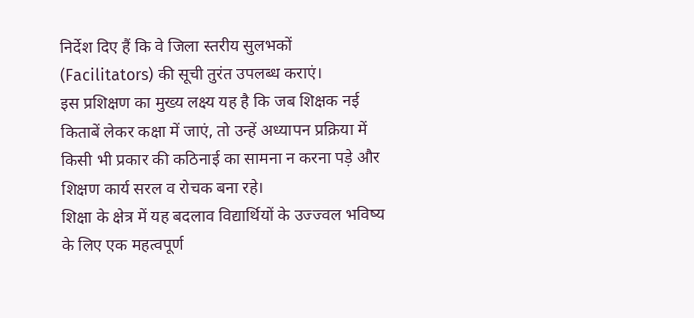निर्देश दिए हैं कि वे जिला स्तरीय सुलभकों (Facilitators) की सूची तुरंत उपलब्ध कराएं।
इस प्रशिक्षण का मुख्य लक्ष्य यह है कि जब शिक्षक नई किताबें लेकर कक्षा में जाएं, तो उन्हें अध्यापन प्रक्रिया में किसी भी प्रकार की कठिनाई का सामना न करना पड़े और शिक्षण कार्य सरल व रोचक बना रहे।
शिक्षा के क्षेत्र में यह बदलाव विद्यार्थियों के उज्ज्वल भविष्य के लिए एक महत्वपूर्ण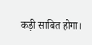कड़ी साबित होगा।